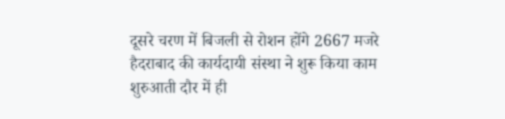दूसरे चरण में बिजली से रोशन होंगे 2667 मजरे
हैदराबाद की कार्यदायी संस्था ने शुरू किया काम
शुरुआती दौर में ही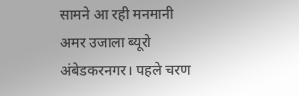सामने आ रही मनमानी
अमर उजाला ब्यूरो
अंबेडकरनगर। पहले चरण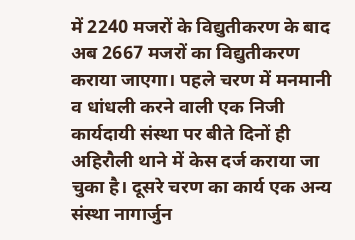में 2240 मजरों के विद्युतीकरण के बाद अब 2667 मजरों का विद्युतीकरण कराया जाएगा। पहले चरण में मनमानी व धांधली करने वाली एक निजी कार्यदायी संस्था पर बीते दिनों ही अहिरौली थाने में केस दर्ज कराया जा चुका है। दूसरे चरण का कार्य एक अन्य संस्था नागार्जुन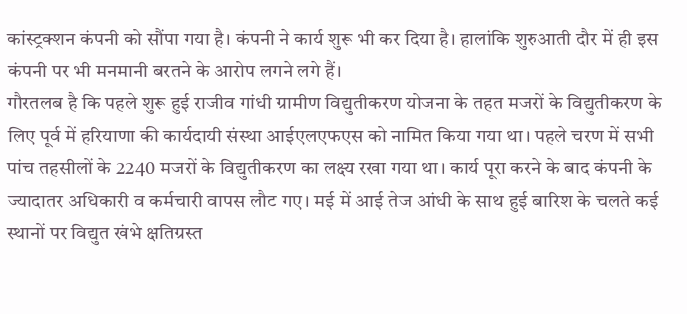कांस्ट्रक्शन कंपनी को सौंपा गया है। कंपनी ने कार्य शुरू भी कर दिया है। हालांकि शुरुआती दौर में ही इस कंपनी पर भी मनमानी बरतने के आरोप लगने लगे हैं।
गौरतलब है कि पहले शुरू हुई राजीव गांधी ग्रामीण विद्युतीकरण योजना के तहत मजरों के विद्युतीकरण के लिए पूर्व में हरियाणा की कार्यदायी संस्था आईएलएफएस को नामित किया गया था। पहले चरण में सभी पांच तहसीलों के 2240 मजरों के विद्युतीकरण का लक्ष्य रखा गया था। कार्य पूरा करने के बाद कंपनी के ज्यादातर अधिकारी व कर्मचारी वापस लौट गए। मई में आई तेज आंधी के साथ हुई बारिश के चलते कई स्थानों पर विद्युत खंभे क्षतिग्रस्त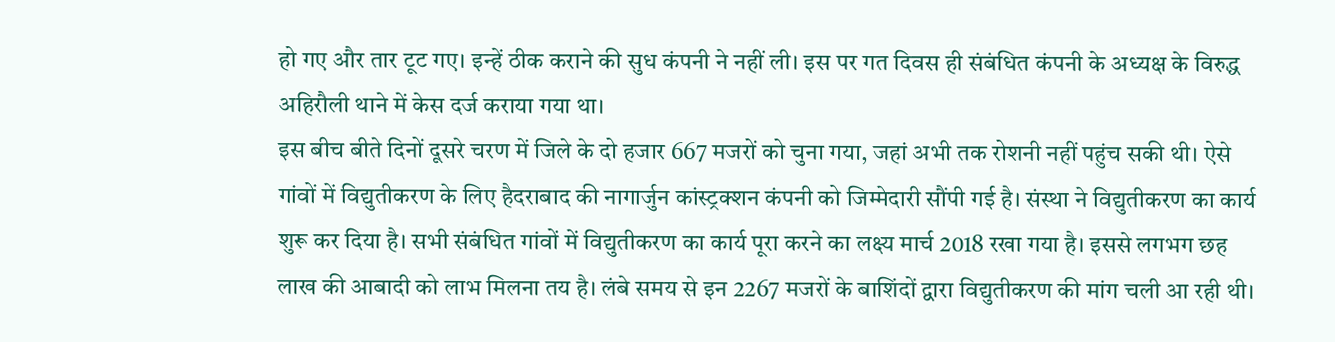हो गए और तार टूट गए। इन्हें ठीक कराने की सुध कंपनी ने नहीं ली। इस पर गत दिवस ही संबंधित कंपनी के अध्यक्ष के विरुद्ध अहिरौली थाने में केस दर्ज कराया गया था।
इस बीच बीते दिनों दूसरे चरण में जिले के दो हजार 667 मजरों को चुना गया, जहां अभी तक रोशनी नहीं पहुंच सकी थी। ऐसे गांवों में विद्युतीकरण के लिए हैदराबाद की नागार्जुन कांस्ट्रक्शन कंपनी को जिम्मेदारी सौंपी गई है। संस्था ने विद्युतीकरण का कार्य शुरू कर दिया है। सभी संबंधित गांवों में विद्युतीकरण का कार्य पूरा करने का लक्ष्य मार्च 2018 रखा गया है। इससे लगभग छह लाख की आबादी को लाभ मिलना तय है। लंबे समय से इन 2267 मजरों के बाशिंदों द्वारा विद्युतीकरण की मांग चली आ रही थी।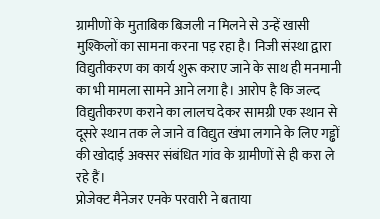ग्रामीणों के मुताबिक बिजली न मिलने से उन्हें खासी मुश्किलों का सामना करना पड़ रहा है। निजी संस्था द्वारा विद्युतीकरण का कार्य शुरू कराए जाने के साथ ही मनमानी का भी मामला सामने आने लगा है। आरोप है कि जल्द विद्युतीकरण कराने का लालच देकर सामग्री एक स्थान से दूसरे स्थान तक ले जाने व विद्युत खंभा लगाने के लिए गड्ढों की खोदाई अक्सर संबंधित गांव के ग्रामीणों से ही करा ले रहे हैं।
प्रोजेक्ट मैनेजर एनके परवारी ने बताया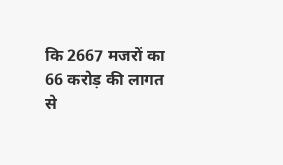कि 2667 मजरों का 66 करोड़ की लागत से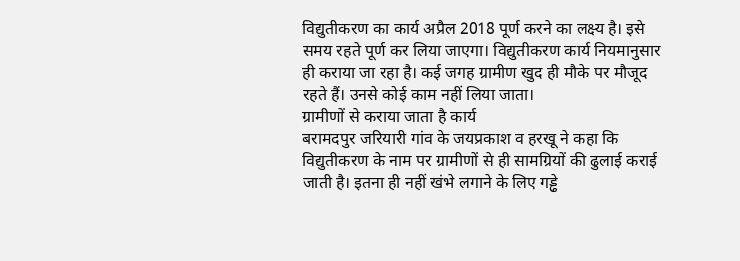विद्युतीकरण का कार्य अप्रैल 2018 पूर्ण करने का लक्ष्य है। इसे समय रहते पूर्ण कर लिया जाएगा। विद्युतीकरण कार्य नियमानुसार ही कराया जा रहा है। कई जगह ग्रामीण खुद ही मौके पर मौजूद रहते हैं। उनसे कोई काम नहीं लिया जाता।
ग्रामीणों से कराया जाता है कार्य
बरामदपुर जरियारी गांव के जयप्रकाश व हरखू ने कहा कि विद्युतीकरण के नाम पर ग्रामीणों से ही सामग्रियों की ढुलाई कराई जाती है। इतना ही नहीं खंभे लगाने के लिए गड्ढे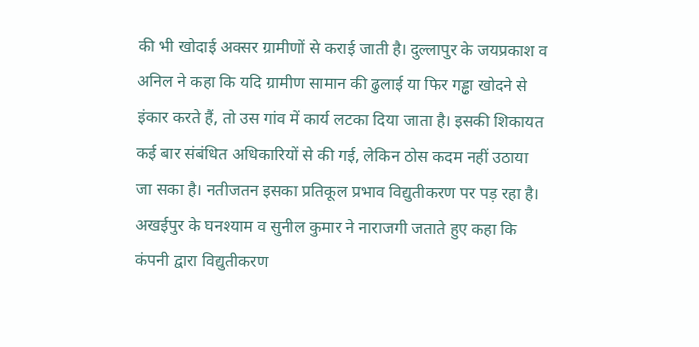की भी खोदाई अक्सर ग्रामीणों से कराई जाती है। दुल्लापुर के जयप्रकाश व अनिल ने कहा कि यदि ग्रामीण सामान की ढुलाई या फिर गड्ढा खोदने से इंकार करते हैं, तो उस गांव में कार्य लटका दिया जाता है। इसकी शिकायत कई बार संबंधित अधिकारियों से की गई, लेकिन ठोस कदम नहीं उठाया जा सका है। नतीजतन इसका प्रतिकूल प्रभाव विद्युतीकरण पर पड़ रहा है। अखईपुर के घनश्याम व सुनील कुमार ने नाराजगी जताते हुए कहा कि कंपनी द्वारा विद्युतीकरण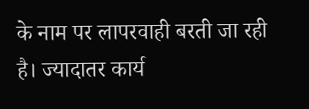के नाम पर लापरवाही बरती जा रही है। ज्यादातर कार्य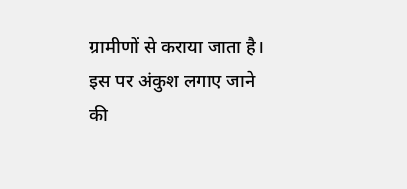ग्रामीणों से कराया जाता है। इस पर अंकुश लगाए जाने की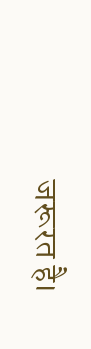जरूरत है।